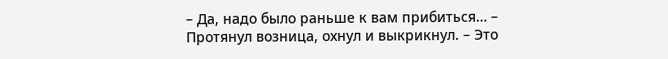– Да, надо было раньше к вам прибиться… – Протянул возница, охнул и выкрикнул. – Это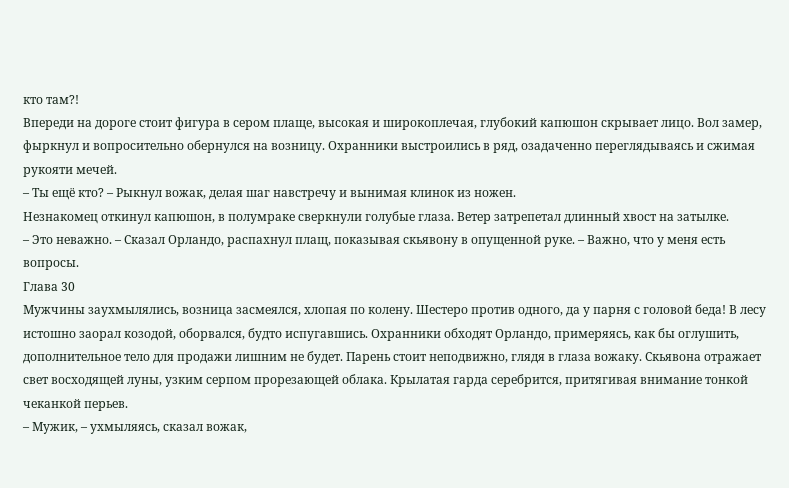кто там?!
Впереди на дороге стоит фигура в сером плаще, высокая и широкоплечая, глубокий капюшон скрывает лицо. Вол замер, фыркнул и вопросительно обернулся на возницу. Охранники выстроились в ряд, озадаченно переглядываясь и сжимая рукояти мечей.
– Ты ещё кто? – Рыкнул вожак, делая шаг навстречу и вынимая клинок из ножен.
Незнакомец откинул капюшон, в полумраке сверкнули голубые глаза. Ветер затрепетал длинный хвост на затылке.
– Это неважно. – Сказал Орландо, распахнул плащ, показывая скьявону в опущенной руке. – Важно, что у меня есть вопросы.
Глава 30
Мужчины заухмылялись, возница засмеялся, хлопая по колену. Шестеро против одного, да у парня с головой беда! В лесу истошно заорал козодой, оборвался, будто испугавшись. Охранники обходят Орландо, примеряясь, как бы оглушить, дополнительное тело для продажи лишним не будет. Парень стоит неподвижно, глядя в глаза вожаку. Скьявона отражает свет восходящей луны, узким серпом прорезающей облака. Крылатая гарда серебрится, притягивая внимание тонкой чеканкой перьев.
– Мужик, – ухмыляясь, сказал вожак,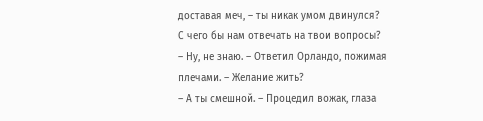доставая меч, – ты никак умом двинулся? С чего бы нам отвечать на твои вопросы?
– Ну, не знаю. – Ответил Орландо, пожимая плечами. – Желание жить?
– А ты смешной. – Процедил вожак, глаза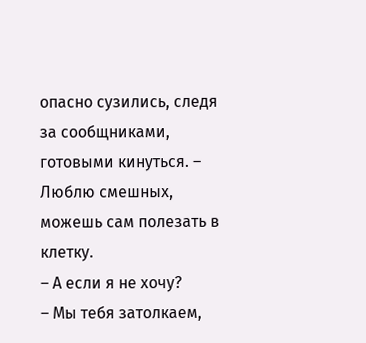опасно сузились, следя за сообщниками, готовыми кинуться. – Люблю смешных, можешь сам полезать в клетку.
– А если я не хочу?
– Мы тебя затолкаем,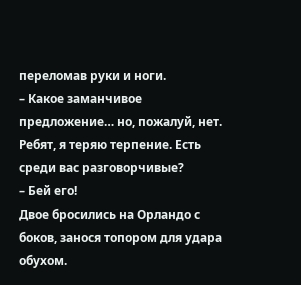переломав руки и ноги.
– Какое заманчивое предложение… но, пожалуй, нет. Ребят, я теряю терпение. Есть среди вас разговорчивые?
– Бей его!
Двое бросились на Орландо с боков, занося топором для удара обухом.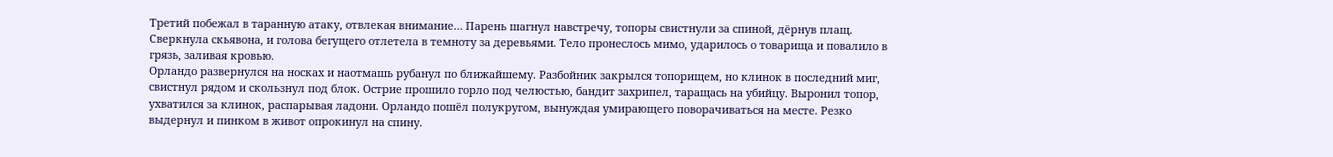Третий побежал в таранную атаку, отвлекая внимание… Парень шагнул навстречу, топоры свистнули за спиной, дёрнув плащ. Сверкнула скьявона, и голова бегущего отлетела в темноту за деревьями. Тело пронеслось мимо, ударилось о товарища и повалило в грязь, заливая кровью.
Орландо развернулся на носках и наотмашь рубанул по ближайшему. Разбойник закрылся топорищем, но клинок в последний миг, свистнул рядом и скользнул под блок. Острие прошило горло под челюстью, бандит захрипел, таращась на убийцу. Выронил топор, ухватился за клинок, распарывая ладони. Орландо пошёл полукругом, вынуждая умирающего поворачиваться на месте. Резко выдернул и пинком в живот опрокинул на спину.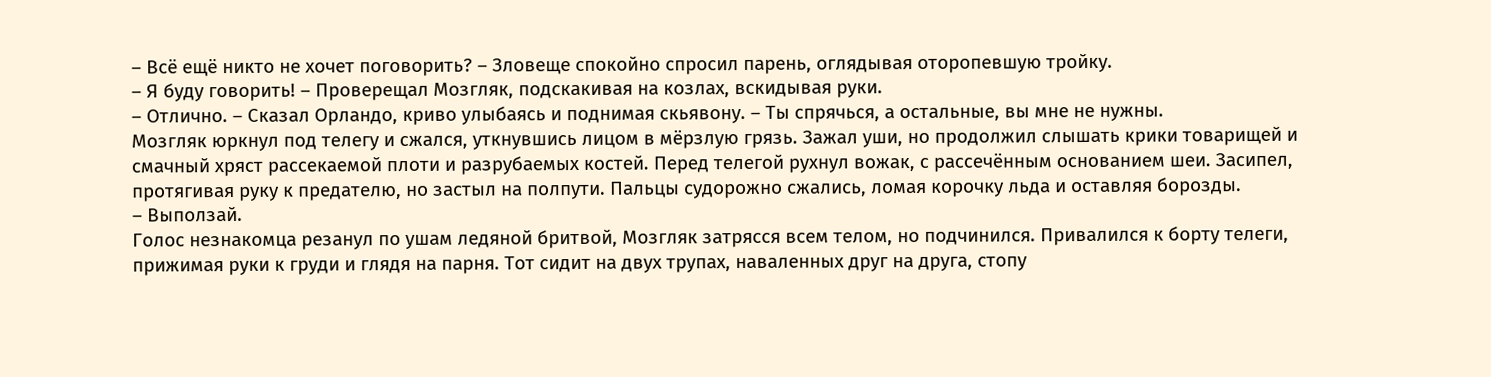– Всё ещё никто не хочет поговорить? – Зловеще спокойно спросил парень, оглядывая оторопевшую тройку.
– Я буду говорить! – Проверещал Мозгляк, подскакивая на козлах, вскидывая руки.
– Отлично. – Сказал Орландо, криво улыбаясь и поднимая скьявону. – Ты спрячься, а остальные, вы мне не нужны.
Мозгляк юркнул под телегу и сжался, уткнувшись лицом в мёрзлую грязь. Зажал уши, но продолжил слышать крики товарищей и смачный хряст рассекаемой плоти и разрубаемых костей. Перед телегой рухнул вожак, с рассечённым основанием шеи. Засипел, протягивая руку к предателю, но застыл на полпути. Пальцы судорожно сжались, ломая корочку льда и оставляя борозды.
– Выползай.
Голос незнакомца резанул по ушам ледяной бритвой, Мозгляк затрясся всем телом, но подчинился. Привалился к борту телеги, прижимая руки к груди и глядя на парня. Тот сидит на двух трупах, наваленных друг на друга, стопу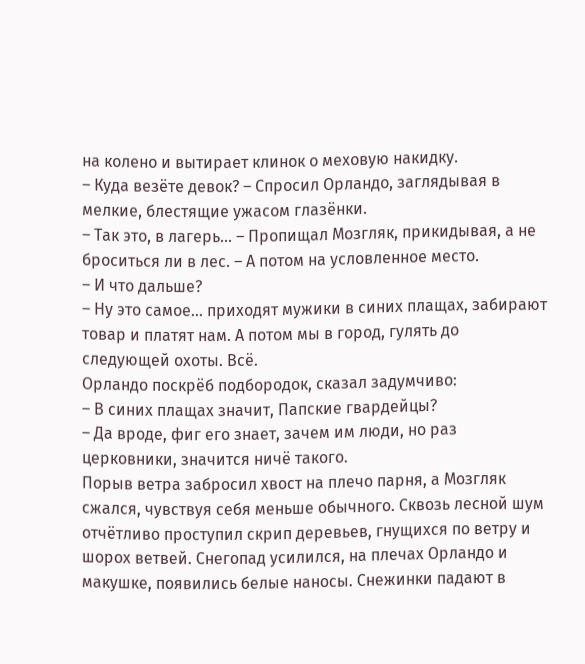на колено и вытирает клинок о меховую накидку.
– Куда везёте девок? – Спросил Орландо, заглядывая в мелкие, блестящие ужасом глазёнки.
– Так это, в лагерь… – Пропищал Мозгляк, прикидывая, а не броситься ли в лес. – А потом на условленное место.
– И что дальше?
– Ну это самое… приходят мужики в синих плащах, забирают товар и платят нам. А потом мы в город, гулять до следующей охоты. Всё.
Орландо поскрёб подбородок, сказал задумчиво:
– В синих плащах значит, Папские гвардейцы?
– Да вроде, фиг его знает, зачем им люди, но раз церковники, значится ничё такого.
Порыв ветра забросил хвост на плечо парня, а Мозгляк сжался, чувствуя себя меньше обычного. Сквозь лесной шум отчётливо проступил скрип деревьев, гнущихся по ветру и шорох ветвей. Снегопад усилился, на плечах Орландо и макушке, появились белые наносы. Снежинки падают в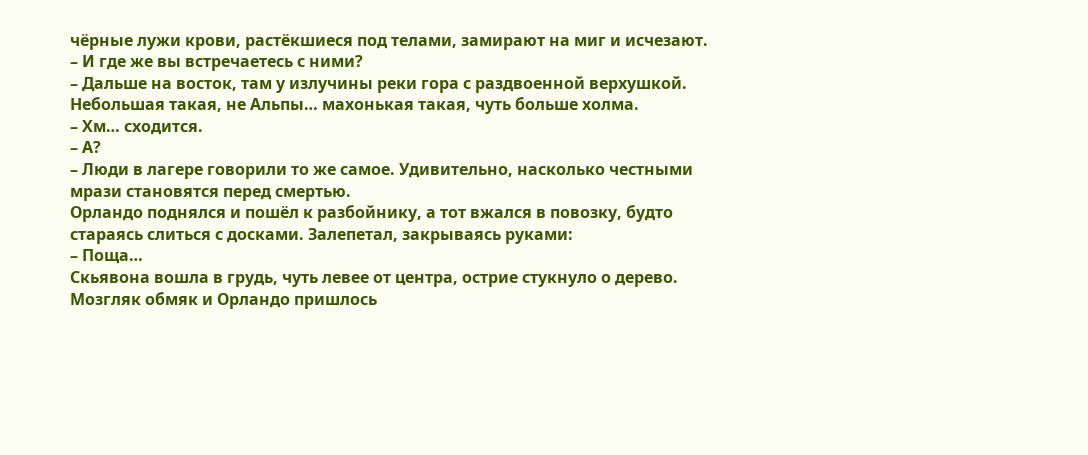чёрные лужи крови, растёкшиеся под телами, замирают на миг и исчезают.
– И где же вы встречаетесь с ними?
– Дальше на восток, там у излучины реки гора с раздвоенной верхушкой. Небольшая такая, не Альпы… махонькая такая, чуть больше холма.
– Хм… сходится.
– А?
– Люди в лагере говорили то же самое. Удивительно, насколько честными мрази становятся перед смертью.
Орландо поднялся и пошёл к разбойнику, а тот вжался в повозку, будто стараясь слиться с досками. Залепетал, закрываясь руками:
– Поща…
Скьявона вошла в грудь, чуть левее от центра, острие стукнуло о дерево. Мозгляк обмяк и Орландо пришлось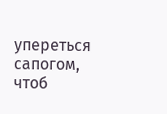упереться сапогом, чтоб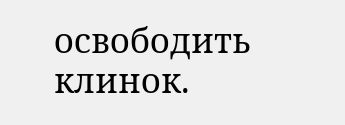освободить клинок.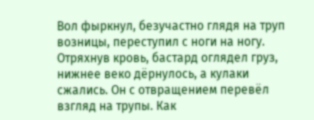Вол фыркнул, безучастно глядя на труп возницы, переступил с ноги на ногу. Отряхнув кровь, бастард оглядел груз, нижнее веко дёрнулось, а кулаки сжались. Он с отвращением перевёл взгляд на трупы. Как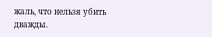жаль, что нельзя убить дважды.